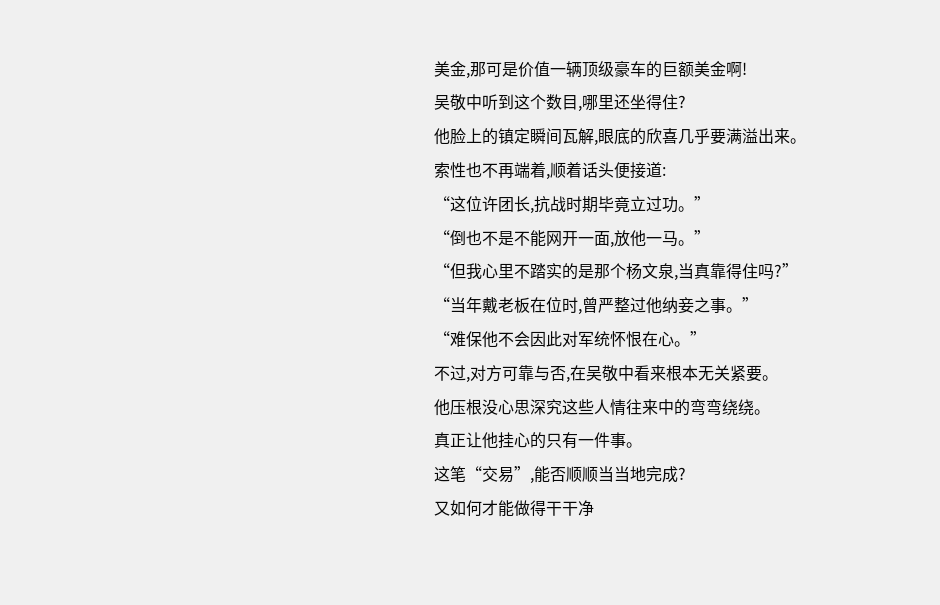美金,那可是价值一辆顶级豪车的巨额美金啊!
吴敬中听到这个数目,哪里还坐得住?
他脸上的镇定瞬间瓦解,眼底的欣喜几乎要满溢出来。
索性也不再端着,顺着话头便接道:
“这位许团长,抗战时期毕竟立过功。”
“倒也不是不能网开一面,放他一马。”
“但我心里不踏实的是那个杨文泉,当真靠得住吗?”
“当年戴老板在位时,曾严整过他纳妾之事。”
“难保他不会因此对军统怀恨在心。”
不过,对方可靠与否,在吴敬中看来根本无关紧要。
他压根没心思深究这些人情往来中的弯弯绕绕。
真正让他挂心的只有一件事。
这笔“交易”,能否顺顺当当地完成?
又如何才能做得干干净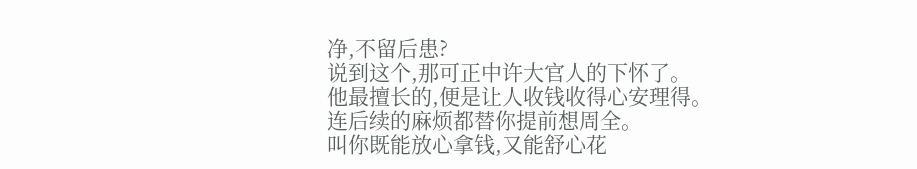净,不留后患?
说到这个,那可正中许大官人的下怀了。
他最擅长的,便是让人收钱收得心安理得。
连后续的麻烦都替你提前想周全。
叫你既能放心拿钱,又能舒心花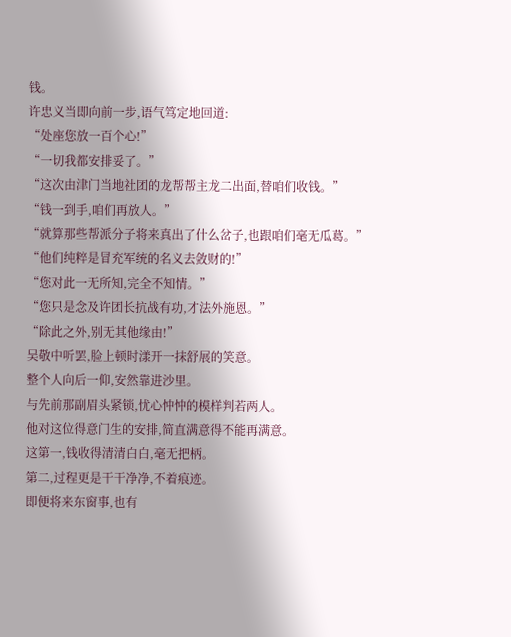钱。
许忠义当即向前一步,语气笃定地回道:
“处座您放一百个心!”
“一切我都安排妥了。”
“这次由津门当地社团的龙帮帮主龙二出面,替咱们收钱。”
“钱一到手,咱们再放人。”
“就算那些帮派分子将来真出了什么岔子,也跟咱们毫无瓜葛。”
“他们纯粹是冒充军统的名义去敛财的!”
“您对此一无所知,完全不知情。”
“您只是念及许团长抗战有功,才法外施恩。”
“除此之外,别无其他缘由!”
吴敬中听罢,脸上顿时漾开一抹舒展的笑意。
整个人向后一仰,安然靠进沙里。
与先前那副眉头紧锁,忧心忡忡的模样判若两人。
他对这位得意门生的安排,简直满意得不能再满意。
这第一,钱收得清清白白,毫无把柄。
第二,过程更是干干净净,不着痕迹。
即便将来东窗事,也有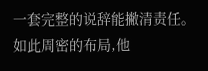一套完整的说辞能撇清责任。
如此周密的布局,他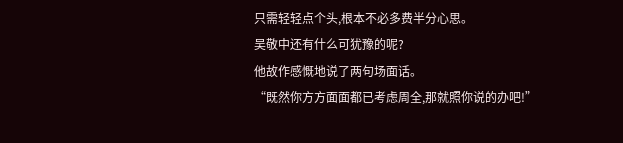只需轻轻点个头,根本不必多费半分心思。
吴敬中还有什么可犹豫的呢?
他故作感慨地说了两句场面话。
“既然你方方面面都已考虑周全,那就照你说的办吧!”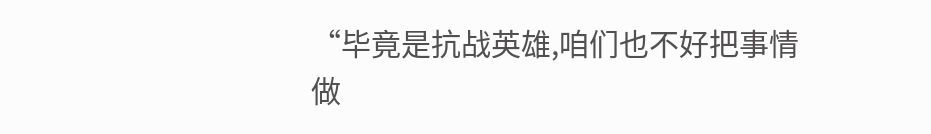“毕竟是抗战英雄,咱们也不好把事情做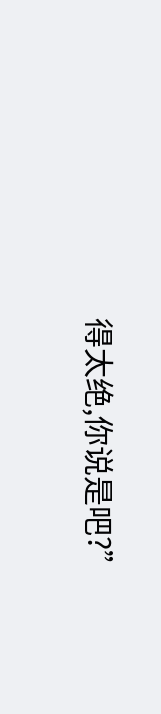得太绝,你说是吧?”